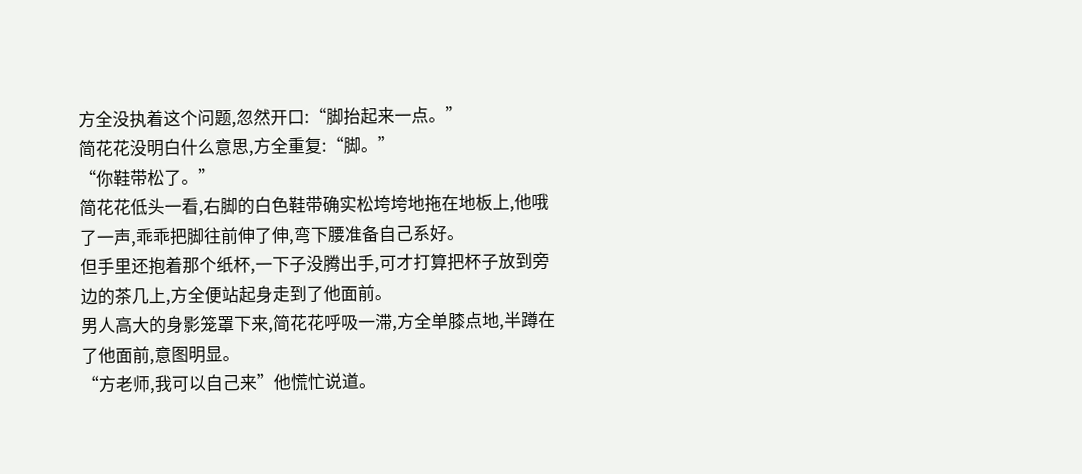方全没执着这个问题,忽然开口:“脚抬起来一点。”
简花花没明白什么意思,方全重复:“脚。”
“你鞋带松了。”
简花花低头一看,右脚的白色鞋带确实松垮垮地拖在地板上,他哦了一声,乖乖把脚往前伸了伸,弯下腰准备自己系好。
但手里还抱着那个纸杯,一下子没腾出手,可才打算把杯子放到旁边的茶几上,方全便站起身走到了他面前。
男人高大的身影笼罩下来,简花花呼吸一滞,方全单膝点地,半蹲在了他面前,意图明显。
“方老师,我可以自己来”他慌忙说道。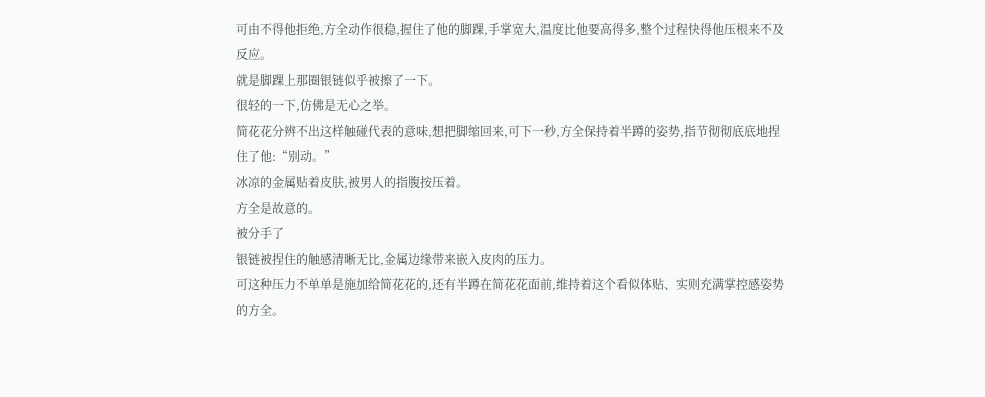可由不得他拒绝,方全动作很稳,握住了他的脚踝,手掌宽大,温度比他要高得多,整个过程快得他压根来不及反应。
就是脚踝上那圈银链似乎被擦了一下。
很轻的一下,仿佛是无心之举。
简花花分辨不出这样触碰代表的意味,想把脚缩回来,可下一秒,方全保持着半蹲的姿势,指节彻彻底底地捏住了他:“别动。”
冰凉的金属贴着皮肤,被男人的指腹按压着。
方全是故意的。
被分手了
银链被捏住的触感清晰无比,金属边缘带来嵌入皮肉的压力。
可这种压力不单单是施加给简花花的,还有半蹲在简花花面前,维持着这个看似体贴、实则充满掌控感姿势的方全。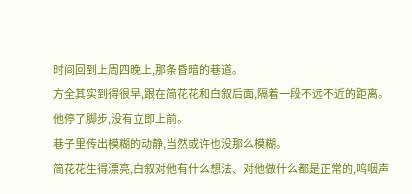时间回到上周四晚上,那条昏暗的巷道。
方全其实到得很早,跟在简花花和白叙后面,隔着一段不远不近的距离。
他停了脚步,没有立即上前。
巷子里传出模糊的动静,当然或许也没那么模糊。
简花花生得漂亮,白叙对他有什么想法、对他做什么都是正常的,呜咽声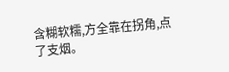含糊软糯,方全靠在拐角,点了支烟。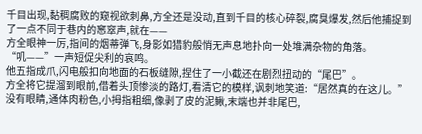千目出现,黏稠腐败的窥视欲刺鼻,方全还是没动,直到千目的核心碎裂,腐臭爆发,然后他捕捉到了一点不同于巷内的窸窣声,就在——
方全眼神一厉,指间的烟蒂弹飞,身影如猎豹般悄无声息地扑向一处堆满杂物的角落。
“叽——”一声短促尖利的哀鸣。
他五指成爪,闪电般扣向地面的石板缝隙,捏住了一小截还在剧烈扭动的“尾巴”。
方全将它提溜到眼前,借着头顶惨淡的路灯,看清它的模样,讽刺地笑道:“居然真的在这儿。”
没有眼睛,通体肉粉色,小拇指粗细,像剥了皮的泥鳅,末端也并非尾巴,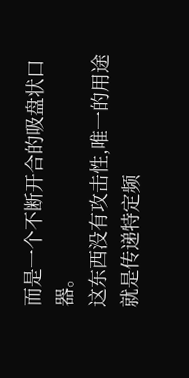而是一个不断开合的吸盘状口器。
这东西没有攻击性,唯一的用途就是传递特定频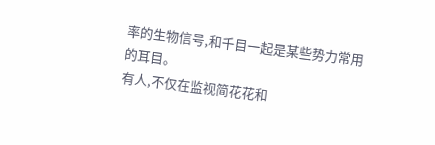率的生物信号,和千目一起是某些势力常用的耳目。
有人,不仅在监视简花花和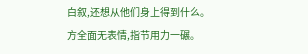白叙,还想从他们身上得到什么。
方全面无表情,指节用力一碾。